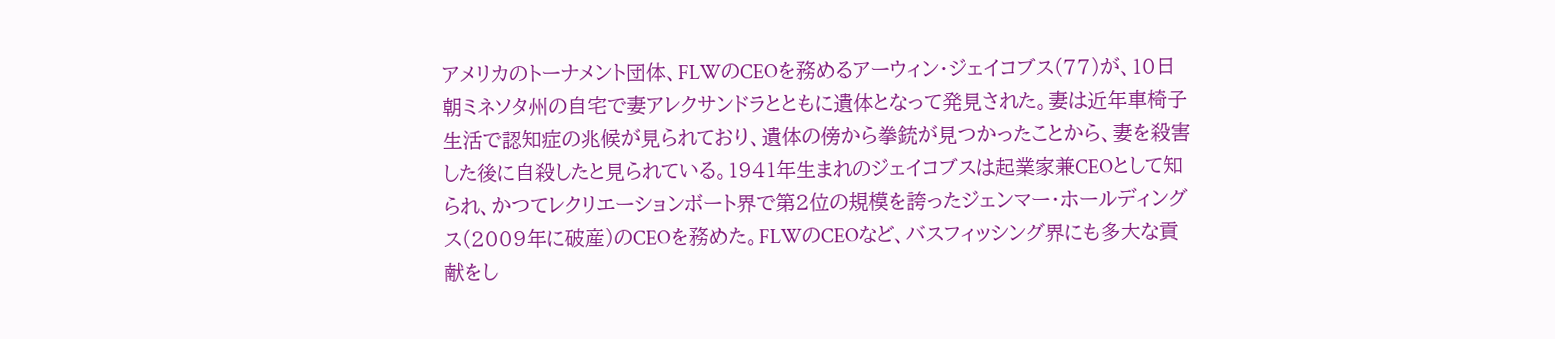アメリカのトーナメント団体、FLWのCEOを務めるアーウィン・ジェイコブス(77)が、10日朝ミネソタ州の自宅で妻アレクサンドラとともに遺体となって発見された。妻は近年車椅子生活で認知症の兆候が見られており、遺体の傍から拳銃が見つかったことから、妻を殺害した後に自殺したと見られている。1941年生まれのジェイコブスは起業家兼CEOとして知られ、かつてレクリエーションボート界で第2位の規模を誇ったジェンマー・ホールディングス(2009年に破産)のCEOを務めた。FLWのCEOなど、バスフィッシング界にも多大な貢献をし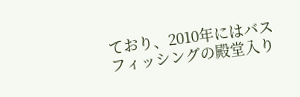ており、2010年にはバスフィッシングの殿堂入り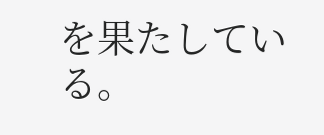を果たしている。